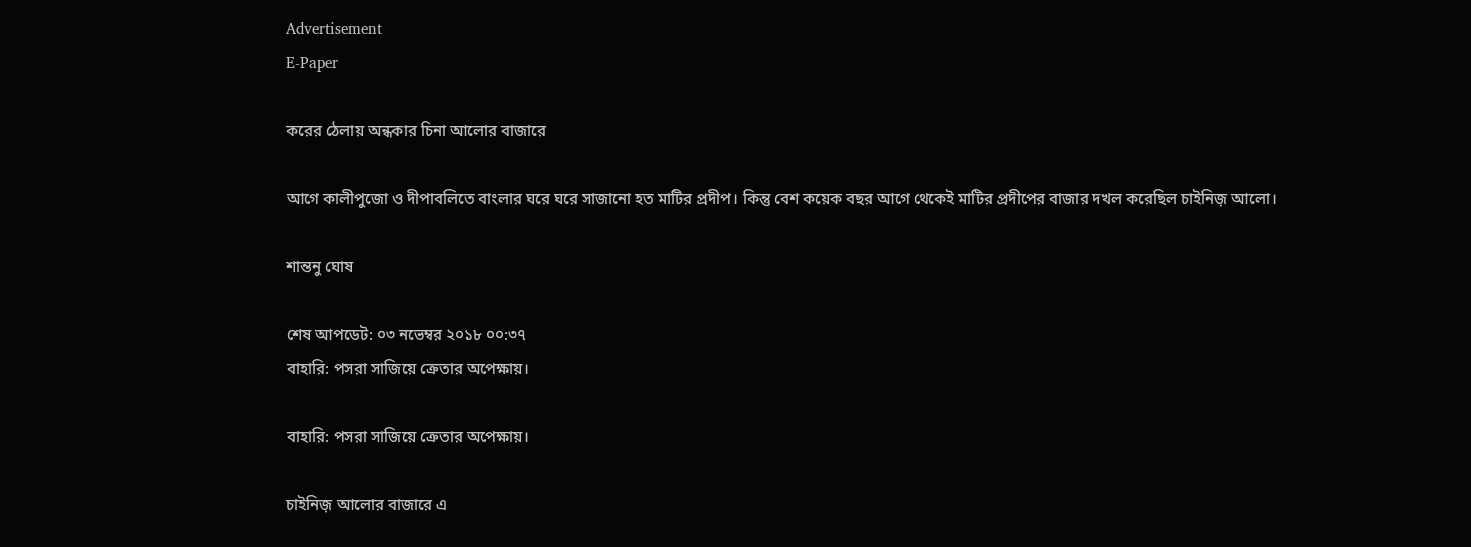Advertisement
E-Paper

করের ঠেলায় অন্ধকার চিনা আলোর বাজারে

আগে কালীপুজো ও দীপাবলিতে বাংলার ঘরে ঘরে সাজানো হত মাটির প্রদীপ। কিন্তু বেশ কয়েক বছর আগে থেকেই মাটির প্রদীপের বাজার দখল করেছিল চাইনিজ় আলো।

শান্তনু ঘোষ

শেষ আপডেট: ০৩ নভেম্বর ২০১৮ ০০:৩৭
বাহারি: পসরা সাজিয়ে ক্রেতার অপেক্ষায়।

বাহারি: পসরা সাজিয়ে ক্রেতার অপেক্ষায়।

চাইনিজ় আলোর বাজারে এ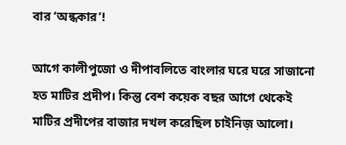বার ‘অন্ধকার’!

আগে কালীপুজো ও দীপাবলিতে বাংলার ঘরে ঘরে সাজানো হত মাটির প্রদীপ। কিন্তু বেশ কয়েক বছর আগে থেকেই মাটির প্রদীপের বাজার দখল করেছিল চাইনিজ় আলো।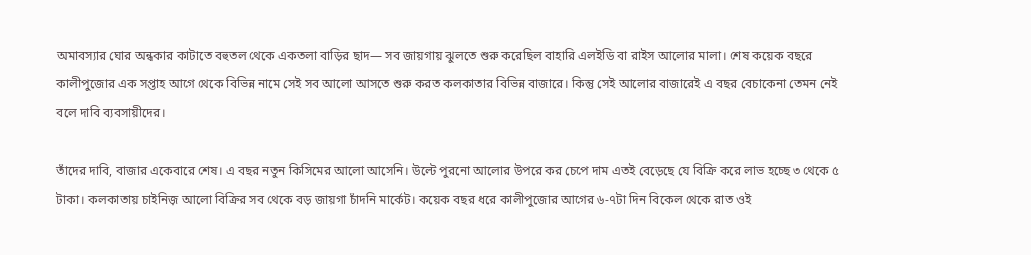অমাবস্যার ঘোর অন্ধকার কাটাতে বহুতল থেকে একতলা বাড়ির ছাদ— সব জায়গায় ঝুলতে শুরু করেছিল বাহারি এলইডি বা রাইস আলোর মালা। শেষ কয়েক বছরে কালীপুজোর এক সপ্তাহ আগে থেকে বিভিন্ন নামে সেই সব আলো আসতে শুরু করত কলকাতার বিভিন্ন বাজারে। কিন্তু সেই আলোর বাজারেই এ বছর বেচাকেনা তেমন নেই বলে দাবি ব্যবসায়ীদের।

তাঁদের দাবি, বাজার একেবারে শেষ। এ বছর নতুন কিসিমের আলো আসেনি। উল্টে পুরনো আলোর উপরে কর চেপে দাম এতই বেড়েছে যে বিক্রি করে লাভ হচ্ছে ৩ থেকে ৫ টাকা। কলকাতায় চাইনিজ় আলো বিক্রির সব থেকে বড় জায়গা চাঁদনি মার্কেট। কয়েক বছর ধরে কালীপুজোর আগের ৬-৭টা দিন বিকেল থেকে রাত ওই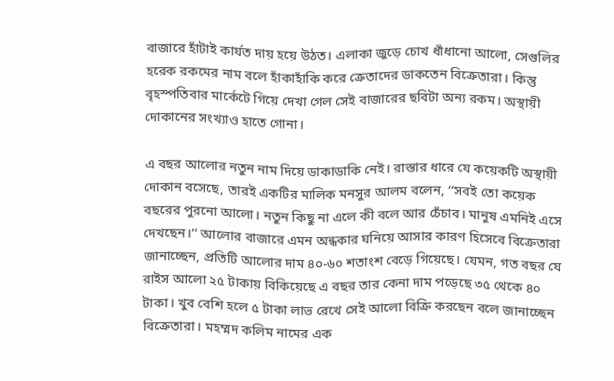বাজারে হাঁটাই কার্যত দায় হয়ে উঠত। এলাকা জুড়ে চোখ ধাঁধানো আলো, সেগুলির হরেক রকমের নাম বলে হাঁকাহাঁকি করে ক্রেতাদের ডাকতেন বিক্রেতারা। কিন্তু বৃহস্পতিবার মার্কেটে গিয়ে দেখা গেল সেই বাজারের ছবিটা অন্য রকম। অস্থায়ী দোকানের সংখ্যাও হাতে গোনা।

এ বছর আলোর নতুন নাম দিয়ে ডাকাডাকি নেই। রাস্তার ধারে যে কয়েকটি অস্থায়ী দোকান বসেছে, তারই একটির মালিক মনসুর আলম বলেন, ‘‘সবই তো কয়েক বছরের পুরনো আলো। নতুন কিছু না এলে কী বলে আর চেঁচাব। মানুষ এমনিই এসে দেখছেন।’’ আলোর বাজারে এমন অন্ধকার ঘনিয়ে আসার কারণ হিসেবে বিক্রেতারা জানাচ্ছেন, প্রতিটি আলোর দাম ৪০-৬০ শতাংশ বেড়ে গিয়েছে। যেমন, গত বছর যে রাইস আলো ২৫ টাকায় বিকিয়েছে এ বছর তার কেনা দাম পড়েছে ৩৫ থেকে ৪০ টাকা। খুব বেশি হলে ৫ টাকা লাভ রেখে সেই আলো বিক্রি করছেন বলে জানাচ্ছেন বিক্রেতারা। মহম্মদ কলিম নামের এক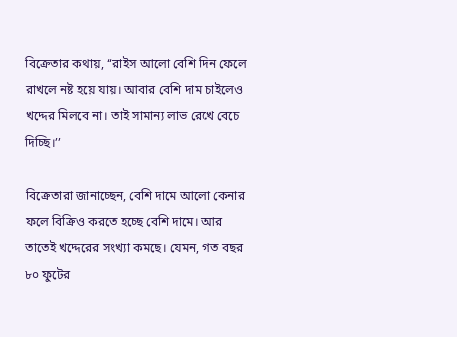বিক্রেতার কথায়, ‘‘রাইস আলো বেশি দিন ফেলে রাখলে নষ্ট হয়ে যায়। আবার বেশি দাম চাইলেও খদ্দের মিলবে না। তাই সামান্য লাভ রেখে বেচে দিচ্ছি।’’

বিক্রেতারা জানাচ্ছেন, বেশি দামে আলো কেনার ফলে বিক্রিও করতে হচ্ছে বেশি দামে। আর তাতেই খদ্দেরের সংখ্যা কমছে। যেমন, গত বছর ৮০ ফুটের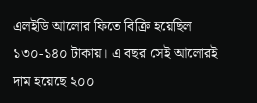এলইডি আলোর ফিতে বিক্রি হয়েছিল ১৩০-১৪০ টাকায়। এ বছর সেই আলোরই দাম হয়েছে ২০০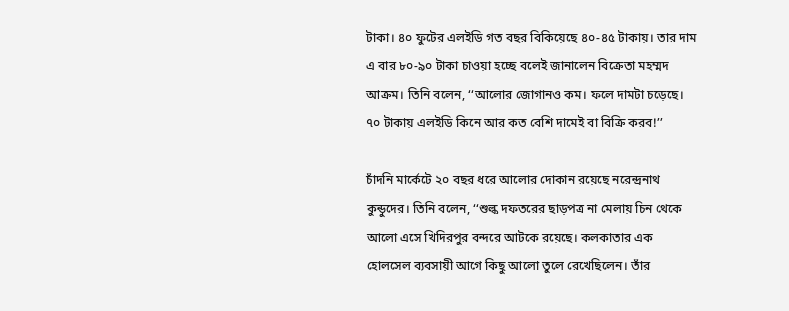টাকা। ৪০ ফুটের এলইডি গত বছর বিকিয়েছে ৪০-৪৫ টাকায়। তার দাম এ বার ৮০-৯০ টাকা চাওয়া হচ্ছে বলেই জানালেন বিক্রেতা মহম্মদ আক্রম। তিনি বলেন, ‘‘আলোর জোগানও কম। ফলে দামটা চড়েছে। ৭০ টাকায় এলইডি কিনে আর কত বেশি দামেই বা বিক্রি করব!’’

চাঁদনি মার্কেটে ২০ বছর ধরে আলোর দোকান রয়েছে নরেন্দ্রনাথ কুন্ডুদের। তিনি বলেন, ‘‘শুল্ক দফতরের ছাড়পত্র না মেলায় চিন থেকে আলো এসে খিদিরপুর বন্দরে আটকে রয়েছে। কলকাতার এক হোলসেল ব্যবসায়ী আগে কিছু আলো তুলে রেখেছিলেন। তাঁর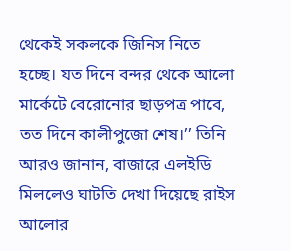থেকেই সকলকে জিনিস নিতে হচ্ছে। যত দিনে বন্দর থেকে আলো মার্কেটে বেরোনোর ছাড়পত্র পাবে, তত দিনে কালীপুজো শেষ।’’ তিনি আরও জানান, বাজারে এলইডি মিললেও ঘাটতি দেখা দিয়েছে রাইস আলোর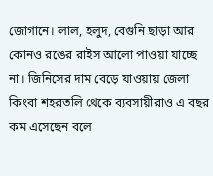জোগানে। লাল, হলুদ, বেগুনি ছাড়া আর কোনও রঙের রাইস আলো পাওয়া যাচ্ছে না। জিনিসের দাম বেড়ে যাওয়ায় জেলা কিংবা শহরতলি থেকে ব্যবসায়ীরাও এ বছর কম এসেছেন বলে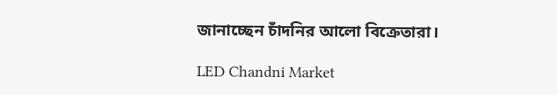জানাচ্ছেন চাঁদনির আলো বিক্রেতারা।

LED Chandni Market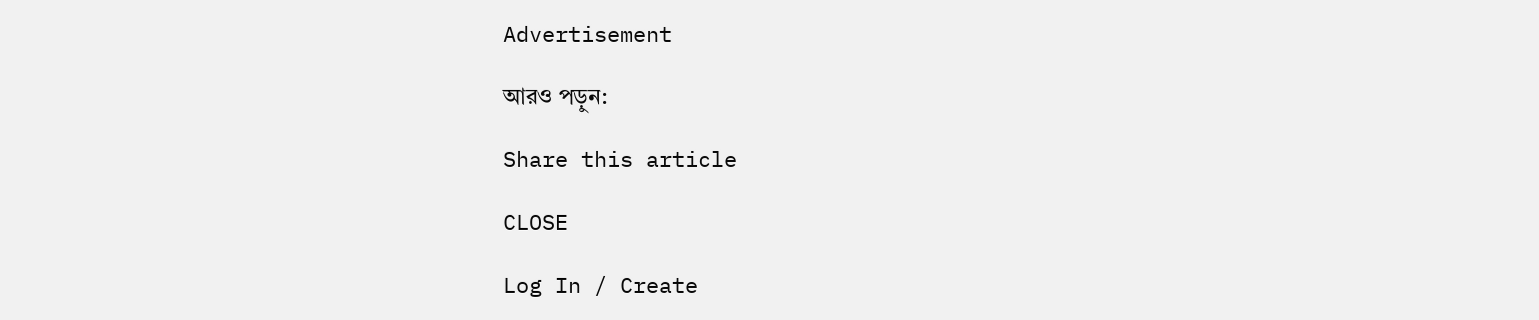Advertisement

আরও পড়ুন:

Share this article

CLOSE

Log In / Create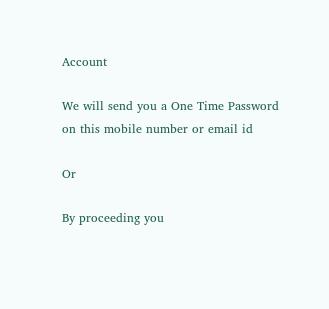Account

We will send you a One Time Password on this mobile number or email id

Or

By proceeding you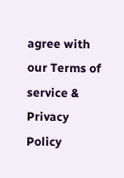agree with our Terms of service & Privacy Policy